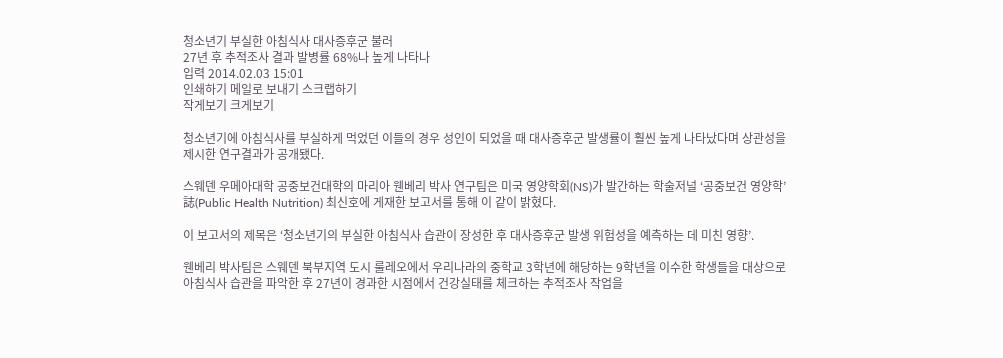청소년기 부실한 아침식사 대사증후군 불러
27년 후 추적조사 결과 발병률 68%나 높게 나타나
입력 2014.02.03 15:01
인쇄하기 메일로 보내기 스크랩하기
작게보기 크게보기

청소년기에 아침식사를 부실하게 먹었던 이들의 경우 성인이 되었을 때 대사증후군 발생률이 훨씬 높게 나타났다며 상관성을 제시한 연구결과가 공개됐다.

스웨덴 우메아대학 공중보건대학의 마리아 웬베리 박사 연구팀은 미국 영양학회(NS)가 발간하는 학술저널 ‘공중보건 영양학’誌(Public Health Nutrition) 최신호에 게재한 보고서를 통해 이 같이 밝혔다.

이 보고서의 제목은 ‘청소년기의 부실한 아침식사 습관이 장성한 후 대사증후군 발생 위험성을 예측하는 데 미친 영향’.

웬베리 박사팀은 스웨덴 북부지역 도시 룰레오에서 우리나라의 중학교 3학년에 해당하는 9학년을 이수한 학생들을 대상으로 아침식사 습관을 파악한 후 27년이 경과한 시점에서 건강실태를 체크하는 추적조사 작업을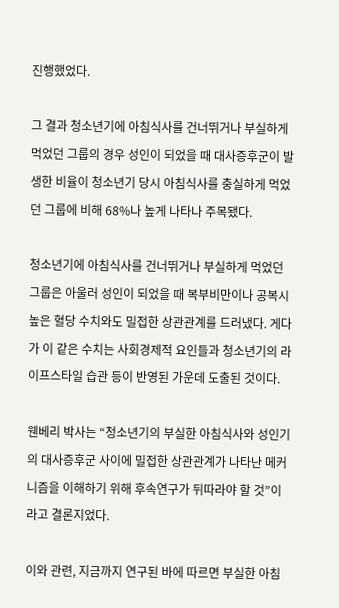진행했었다.

그 결과 청소년기에 아침식사를 건너뛰거나 부실하게 먹었던 그룹의 경우 성인이 되었을 때 대사증후군이 발생한 비율이 청소년기 당시 아침식사를 충실하게 먹었던 그룹에 비해 68%나 높게 나타나 주목됐다.

청소년기에 아침식사를 건너뛰거나 부실하게 먹었던 그룹은 아울러 성인이 되었을 때 복부비만이나 공복시 높은 혈당 수치와도 밀접한 상관관계를 드러냈다. 게다가 이 같은 수치는 사회경제적 요인들과 청소년기의 라이프스타일 습관 등이 반영된 가운데 도출된 것이다.

웬베리 박사는 “청소년기의 부실한 아침식사와 성인기의 대사증후군 사이에 밀접한 상관관계가 나타난 메커니즘을 이해하기 위해 후속연구가 뒤따라야 할 것”이라고 결론지었다.

이와 관련, 지금까지 연구된 바에 따르면 부실한 아침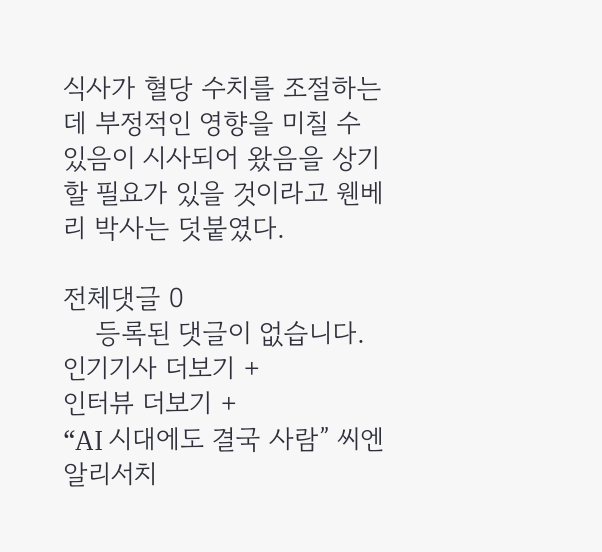식사가 혈당 수치를 조절하는 데 부정적인 영향을 미칠 수 있음이 시사되어 왔음을 상기할 필요가 있을 것이라고 웬베리 박사는 덧붙였다.

전체댓글 0
    등록된 댓글이 없습니다.
인기기사 더보기 +
인터뷰 더보기 +
“AI 시대에도 결국 사람” 씨엔알리서치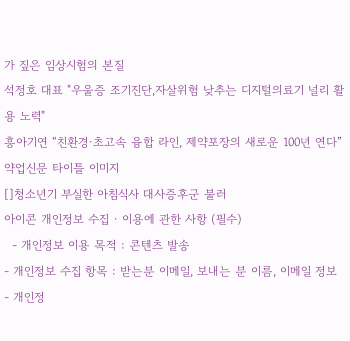가 짚은 임상시험의 본질
석정호 대표 "우울증 조기진단,자살위험 낮추는 디지털의료기 널리 활용 노력"
흥아기연 “친환경·초고속 융합 라인, 제약포장의 새로운 100년 연다”
약업신문 타이틀 이미지
[]청소년기 부실한 아침식사 대사증후군 불러
아이콘 개인정보 수집 · 이용에 관한 사항 (필수)
  - 개인정보 이용 목적 : 콘텐츠 발송
- 개인정보 수집 항목 : 받는분 이메일, 보내는 분 이름, 이메일 정보
- 개인정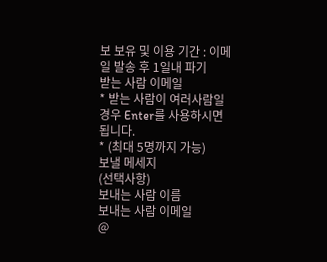보 보유 및 이용 기간 : 이메일 발송 후 1일내 파기
받는 사람 이메일
* 받는 사람이 여러사람일 경우 Enter를 사용하시면 됩니다.
* (최대 5명까지 가능)
보낼 메세지
(선택사항)
보내는 사람 이름
보내는 사람 이메일
@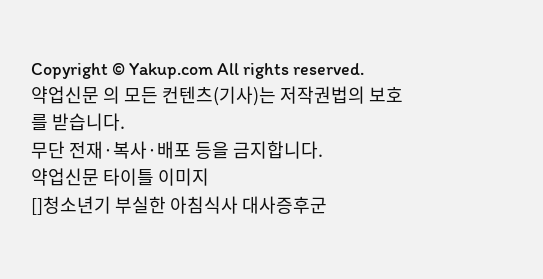Copyright © Yakup.com All rights reserved.
약업신문 의 모든 컨텐츠(기사)는 저작권법의 보호를 받습니다.
무단 전재·복사·배포 등을 금지합니다.
약업신문 타이틀 이미지
[]청소년기 부실한 아침식사 대사증후군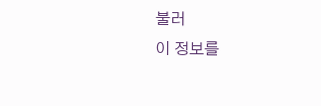불러
이 정보를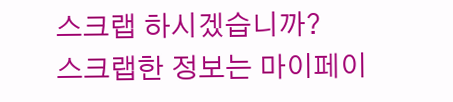스크랩 하시겠습니까?
스크랩한 정보는 마이페이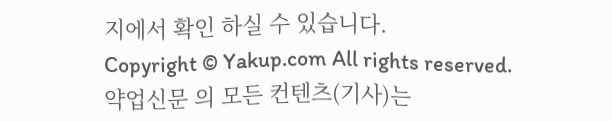지에서 확인 하실 수 있습니다.
Copyright © Yakup.com All rights reserved.
약업신문 의 모든 컨텐츠(기사)는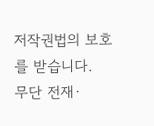저작권법의 보호를 받습니다.
무단 전재·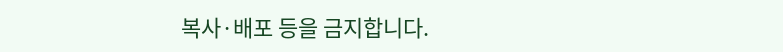복사·배포 등을 금지합니다.